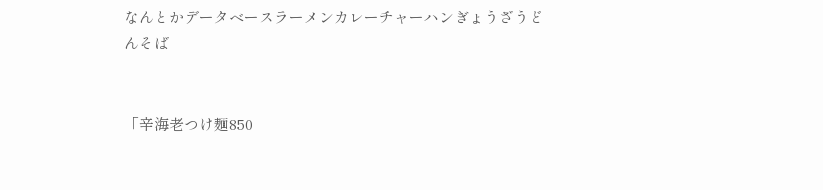なんとかデータベースラーメンカレーチャーハンぎょうざうどんそば


「辛海老つけ麺850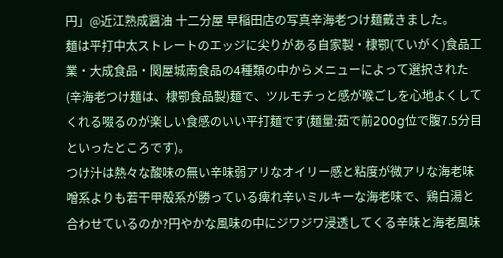円」@近江熟成醤油 十二分屋 早稲田店の写真辛海老つけ麺戴きました。
麺は平打中太ストレートのエッジに尖りがある自家製・棣卾(ていがく)食品工業・大成食品・関屋城南食品の4種類の中からメニューによって選択された(辛海老つけ麺は、棣卾食品製)麺で、ツルモチっと感が喉ごしを心地よくしてくれる啜るのが楽しい食感のいい平打麺です(麺量:茹で前200g位で腹7.5分目といったところです)。
つけ汁は熱々な酸味の無い辛味弱アリなオイリー感と粘度が微アリな海老味噌系よりも若干甲殻系が勝っている痺れ辛いミルキーな海老味で、鶏白湯と合わせているのか?円やかな風味の中にジワジワ浸透してくる辛味と海老風味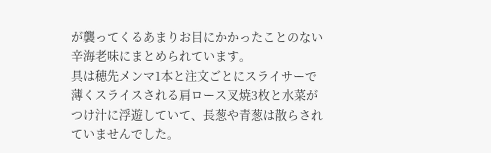が襲ってくるあまりお目にかかったことのない辛海老味にまとめられています。
具は穂先メンマ1本と注文ごとにスライサーで薄くスライスされる肩ロース叉焼3枚と水菜がつけ汁に浮遊していて、長葱や青葱は散らされていませんでした。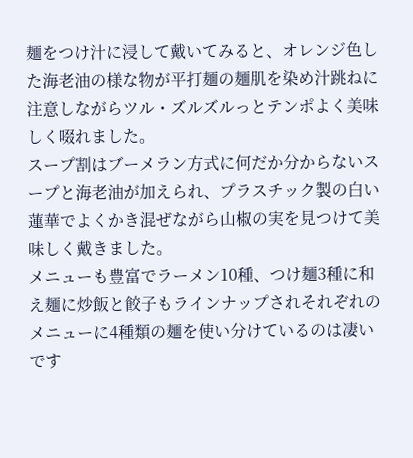麺をつけ汁に浸して戴いてみると、オレンジ色した海老油の様な物が平打麺の麺肌を染め汁跳ねに注意しながらツル・ズルズルっとテンポよく美味しく啜れました。
スープ割はブーメラン方式に何だか分からないスープと海老油が加えられ、プラスチック製の白い蓮華でよくかき混ぜながら山椒の実を見つけて美味しく戴きました。
メニューも豊富でラーメン10種、つけ麺3種に和え麺に炒飯と餃子もラインナップされそれぞれのメニューに4種類の麺を使い分けているのは凄いです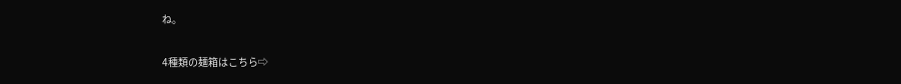ね。

4種類の麺箱はこちら⇨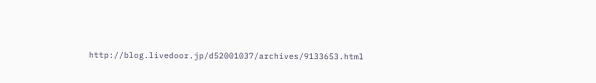http://blog.livedoor.jp/d52001037/archives/9133653.html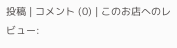投稿 | コメント (0) | このお店へのレビュー: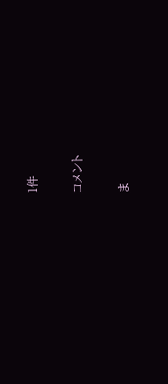1件

コメント

ま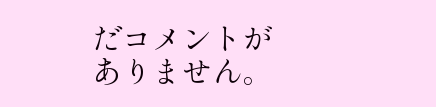だコメントがありません。